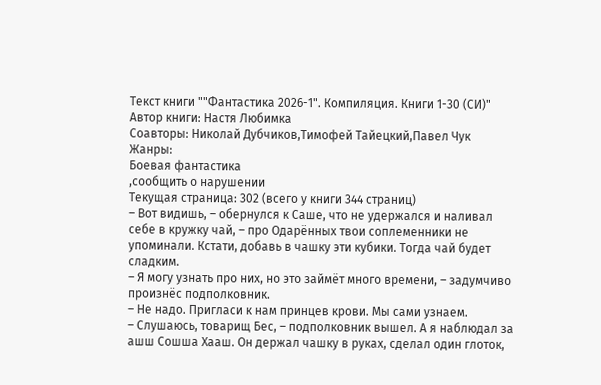Текст книги ""Фантастика 2026-1". Компиляция. Книги 1-30 (СИ)"
Автор книги: Настя Любимка
Соавторы: Николай Дубчиков,Тимофей Тайецкий,Павел Чук
Жанры:
Боевая фантастика
,сообщить о нарушении
Текущая страница: 302 (всего у книги 344 страниц)
– Вот видишь, – обернулся к Саше, что не удержался и наливал себе в кружку чай, – про Одарённых твои соплеменники не упоминали. Кстати, добавь в чашку эти кубики. Тогда чай будет сладким.
– Я могу узнать про них, но это займёт много времени, – задумчиво произнёс подполковник.
– Не надо. Пригласи к нам принцев крови. Мы сами узнаем.
– Слушаюсь, товарищ Бес, – подполковник вышел. А я наблюдал за ашш Сошша Хааш. Он держал чашку в руках, сделал один глоток,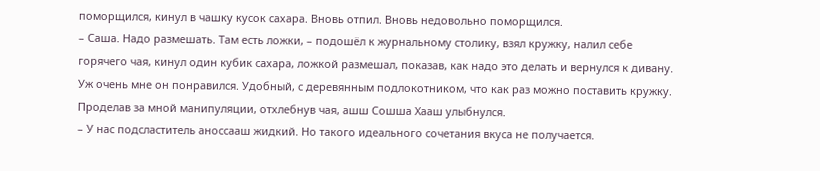поморщился, кинул в чашку кусок сахара. Вновь отпил. Вновь недовольно поморщился.
– Саша. Надо размешать. Там есть ложки, – подошёл к журнальному столику, взял кружку, налил себе горячего чая, кинул один кубик сахара, ложкой размешал, показав, как надо это делать и вернулся к дивану. Уж очень мне он понравился. Удобный, с деревянным подлокотником, что как раз можно поставить кружку.
Проделав за мной манипуляции, отхлебнув чая, ашш Сошша Хааш улыбнулся.
– У нас подсластитель аноссааш жидкий. Но такого идеального сочетания вкуса не получается.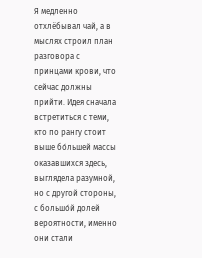Я медленно отхлёбывал чай, а в мыслях строил план разговора с принцами крови, что сейчас должны прийти. Идея сначала встретиться с теми, кто по рангу стоит выше бо́льшей массы оказавшихся здесь, выглядела разумной, но с другой стороны, с большо́й долей вероятности, именно они стали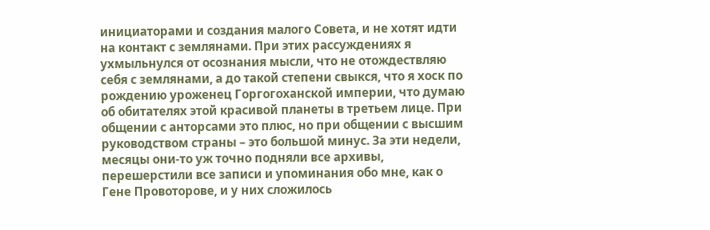инициаторами и создания малого Совета, и не хотят идти на контакт с землянами. При этих рассуждениях я ухмыльнулся от осознания мысли, что не отождествляю себя с землянами, а до такой степени свыкся, что я хоск по рождению уроженец Горгогоханской империи, что думаю об обитателях этой красивой планеты в третьем лице. При общении с анторсами это плюс, но при общении с высшим руководством страны – это большой минус. За эти недели, месяцы они-то уж точно подняли все архивы, перешерстили все записи и упоминания обо мне, как о Гене Провоторове, и у них сложилось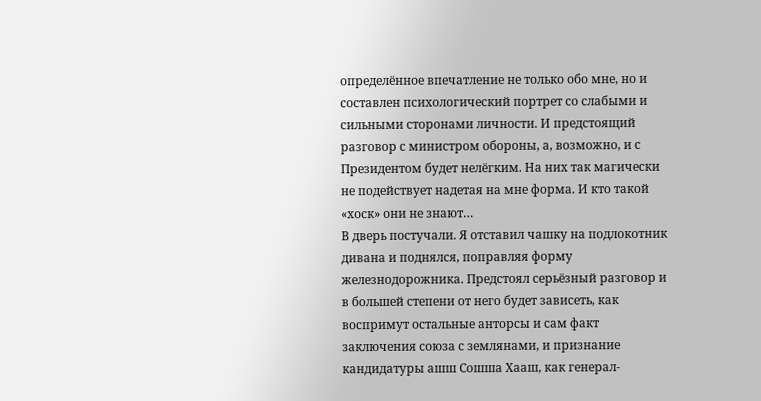определённое впечатление не только обо мне, но и составлен психологический портрет со слабыми и сильными сторонами личности. И предстоящий разговор с министром обороны, а, возможно, и с Президентом будет нелёгким. На них так магически не подействует надетая на мне форма. И кто такой «хоск» они не знают…
В дверь постучали. Я отставил чашку на подлокотник дивана и поднялся, поправляя форму железнодорожника. Предстоял серьёзный разговор и в большей степени от него будет зависеть, как воспримут остальные анторсы и сам факт заключения союза с землянами, и признание кандидатуры ашш Сошша Хааш, как генерал-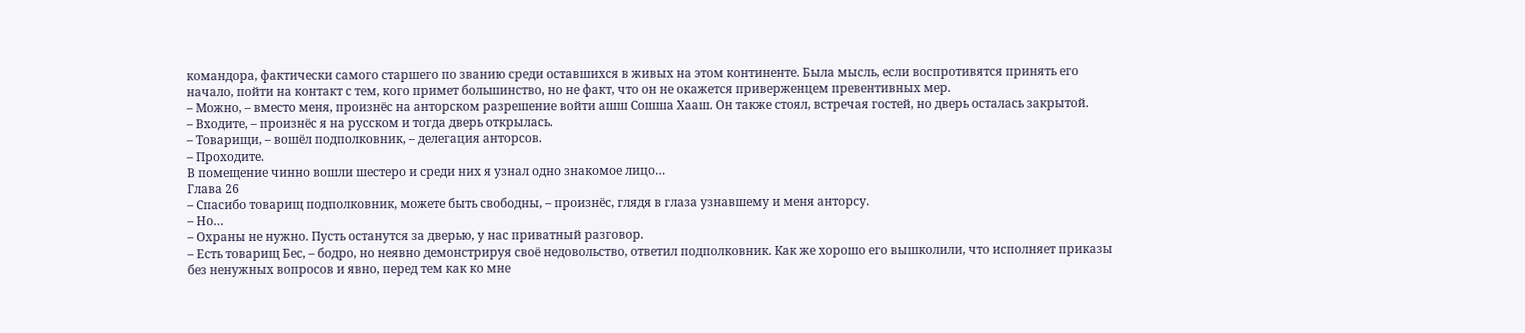командора, фактически самого старшего по званию среди оставшихся в живых на этом континенте. Была мысль, если воспротивятся принять его начало, пойти на контакт с тем, кого примет большинство, но не факт, что он не окажется приверженцем превентивных мер.
– Можно, – вместо меня, произнёс на анторском разрешение войти ашш Сошша Хааш. Он также стоял, встречая гостей, но дверь осталась закрытой.
– Входите, – произнёс я на русском и тогда дверь открылась.
– Товарищи, – вошёл подполковник, – делегация анторсов.
– Проходите.
В помещение чинно вошли шестеро и среди них я узнал одно знакомое лицо…
Глава 26
– Спасибо товарищ подполковник, можете быть свободны, – произнёс, глядя в глаза узнавшему и меня анторсу.
– Но…
– Охраны не нужно. Пусть останутся за дверью, у нас приватный разговор.
– Есть товарищ Бес, – бодро, но неявно демонстрируя своё недовольство, ответил подполковник. Как же хорошо его вышколили, что исполняет приказы без ненужных вопросов и явно, перед тем как ко мне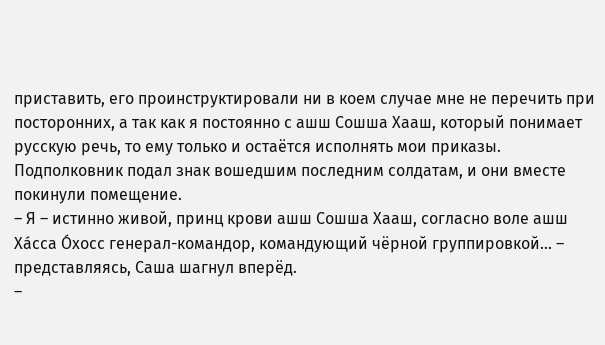приставить, его проинструктировали ни в коем случае мне не перечить при посторонних, а так как я постоянно с ашш Сошша Хааш, который понимает русскую речь, то ему только и остаётся исполнять мои приказы.
Подполковник подал знак вошедшим последним солдатам, и они вместе покинули помещение.
– Я – истинно живой, принц крови ашш Сошша Хааш, согласно воле ашш Ха́сса О́хосс генерал-командор, командующий чёрной группировкой… – представляясь, Саша шагнул вперёд.
–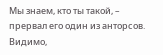Мы знаем, кто ты такой, – прервал его один из анторсов. Видимо,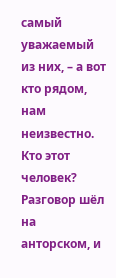самый уважаемый из них, – а вот кто рядом, нам неизвестно. Кто этот человек?
Разговор шёл на анторском, и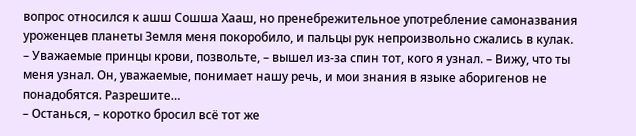вопрос относился к ашш Сошша Хааш, но пренебрежительное употребление самоназвания уроженцев планеты Земля меня покоробило, и пальцы рук непроизвольно сжались в кулак.
– Уважаемые принцы крови, позвольте, – вышел из-за спин тот, кого я узнал. – Вижу, что ты меня узнал. Он, уважаемые, понимает нашу речь, и мои знания в языке аборигенов не понадобятся. Разрешите…
– Останься, – коротко бросил всё тот же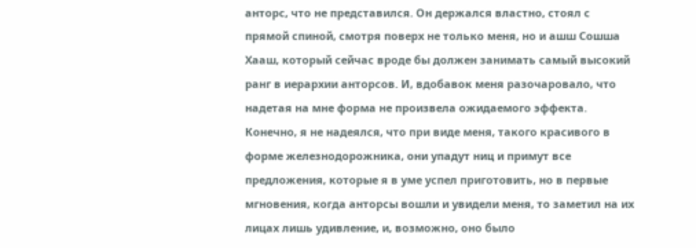анторс, что не представился. Он держался властно, стоял с прямой спиной, смотря поверх не только меня, но и ашш Сошша Хааш, который сейчас вроде бы должен занимать самый высокий ранг в иерархии анторсов. И, вдобавок меня разочаровало, что надетая на мне форма не произвела ожидаемого эффекта.
Конечно, я не надеялся, что при виде меня, такого красивого в форме железнодорожника, они упадут ниц и примут все предложения, которые я в уме успел приготовить, но в первые мгновения, когда анторсы вошли и увидели меня, то заметил на их лицах лишь удивление, и, возможно, оно было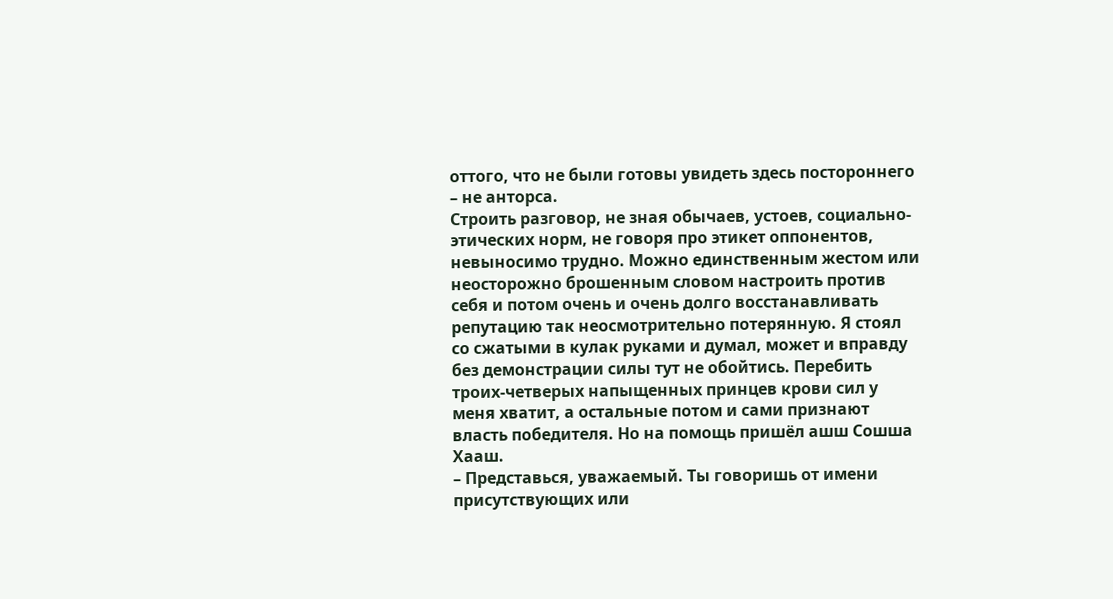оттого, что не были готовы увидеть здесь постороннего – не анторса.
Строить разговор, не зная обычаев, устоев, социально-этических норм, не говоря про этикет оппонентов, невыносимо трудно. Можно единственным жестом или неосторожно брошенным словом настроить против себя и потом очень и очень долго восстанавливать репутацию так неосмотрительно потерянную. Я стоял со сжатыми в кулак руками и думал, может и вправду без демонстрации силы тут не обойтись. Перебить троих-четверых напыщенных принцев крови сил у меня хватит, а остальные потом и сами признают власть победителя. Но на помощь пришёл ашш Сошша Хааш.
– Представься, уважаемый. Ты говоришь от имени присутствующих или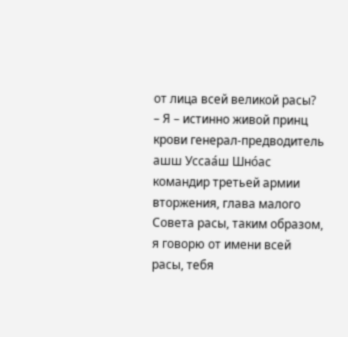от лица всей великой расы?
– Я – истинно живой принц крови генерал-предводитель ашш Уссаа́ш Шно́ас командир третьей армии вторжения, глава малого Совета расы, таким образом, я говорю от имени всей расы, тебя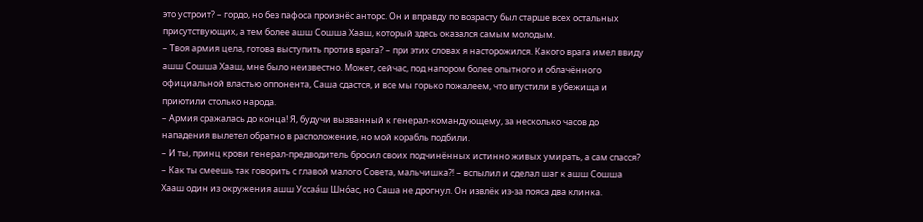это устроит? – гордо, но без пафоса произнёс анторс. Он и вправду по возрасту был старше всех остальных присутствующих, а тем более ашш Сошша Хааш, который здесь оказался самым молодым.
– Твоя армия цела, готова выступить против врага? – при этих словах я насторожился. Какого врага имел ввиду ашш Сошша Хааш, мне было неизвестно. Может, сейчас, под напором более опытного и облачённого официальной властью оппонента, Саша сдастся, и все мы горько пожалеем, что впустили в убежища и приютили столько народа.
– Армия сражалась до конца! Я, будучи вызванный к генерал-командующему, за несколько часов до нападения вылетел обратно в расположение, но мой корабль подбили.
– И ты, принц крови генерал-предводитель бросил своих подчинённых истинно живых умирать, а сам спасся?
– Как ты смеешь так говорить с главой малого Совета, мальчишка⁈ – вспылил и сделал шаг к ашш Сошша Хааш один из окружения ашш Уссаа́ш Шно́ас, но Саша не дрогнул. Он извлёк из-за пояса два клинка.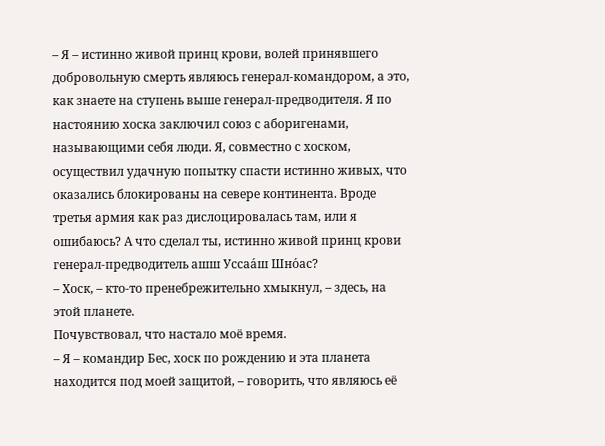– Я – истинно живой принц крови, волей принявшего добровольную смерть являюсь генерал-командором, а это, как знаете на ступень выше генерал-предводителя. Я по настоянию хоска заключил союз с аборигенами, называющими себя люди. Я, совместно с хоском, осуществил удачную попытку спасти истинно живых, что оказались блокированы на севере континента. Вроде третья армия как раз дислоцировалась там, или я ошибаюсь? А что сделал ты, истинно живой принц крови генерал-предводитель ашш Уссаа́ш Шно́ас?
– Хоск, – кто-то пренебрежительно хмыкнул, – здесь, на этой планете.
Почувствовал, что настало моё время.
– Я – командир Бес, хоск по рождению и эта планета находится под моей защитой, – говорить, что являюсь её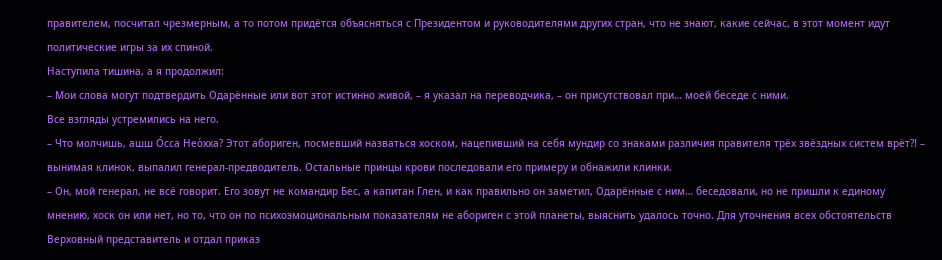правителем, посчитал чрезмерным, а то потом придётся объясняться с Президентом и руководителями других стран, что не знают, какие сейчас, в этот момент идут политические игры за их спиной.
Наступила тишина, а я продолжил:
– Мои слова могут подтвердить Одарённые или вот этот истинно живой, – я указал на переводчика, – он присутствовал при… моей беседе с ними.
Все взгляды устремились на него.
– Что молчишь, ашш О́сса Нео́хха? Этот абориген, посмевший назваться хоском, нацепивший на себя мундир со знаками различия правителя трёх звёздных систем врёт⁈ – вынимая клинок, выпалил генерал-предводитель. Остальные принцы крови последовали его примеру и обнажили клинки.
– Он, мой генерал, не всё говорит. Его зовут не командир Бес, а капитан Глен, и как правильно он заметил, Одарённые с ним… беседовали, но не пришли к единому мнению, хоск он или нет, но то, что он по психоэмоциональным показателям не абориген с этой планеты, выяснить удалось точно. Для уточнения всех обстоятельств Верховный представитель и отдал приказ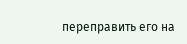переправить его на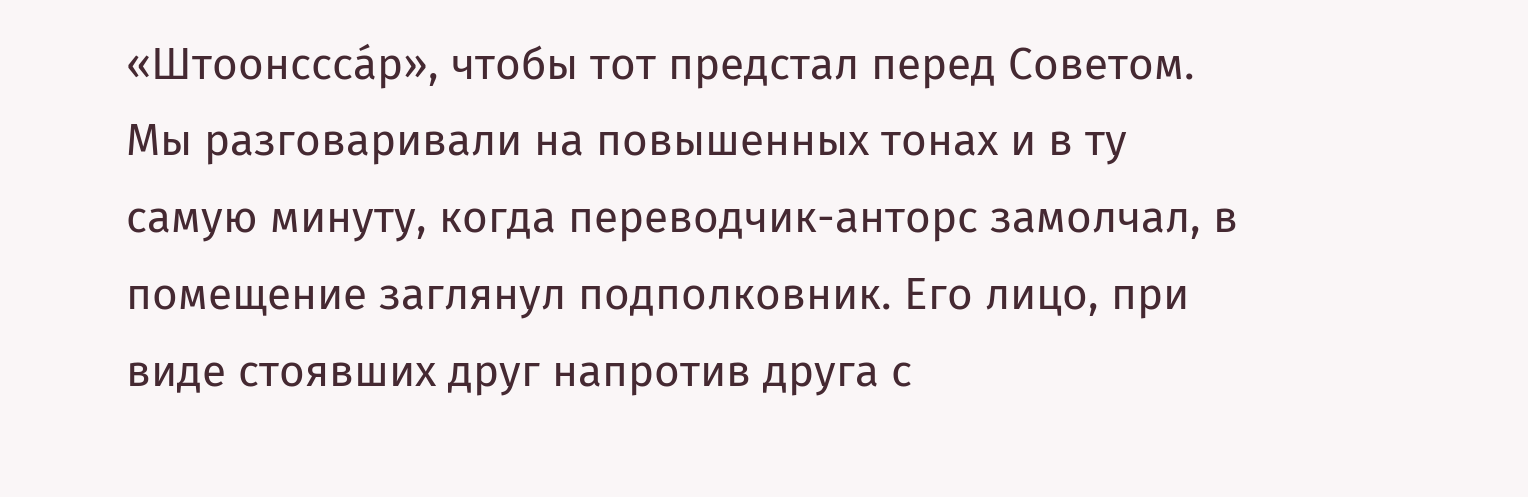«Штоонссса́р», чтобы тот предстал перед Советом.
Мы разговаривали на повышенных тонах и в ту самую минуту, когда переводчик-анторс замолчал, в помещение заглянул подполковник. Его лицо, при виде стоявших друг напротив друга с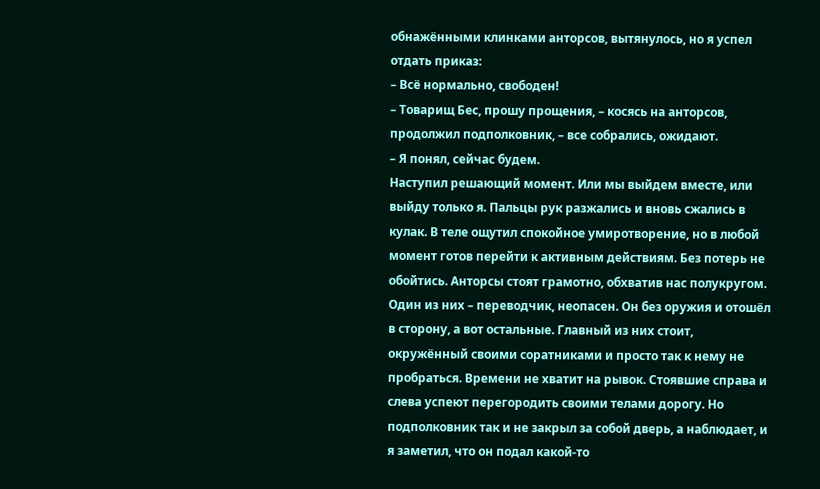обнажёнными клинками анторсов, вытянулось, но я успел отдать приказ:
– Всё нормально, свободен!
– Товарищ Бес, прошу прощения, – косясь на анторсов, продолжил подполковник, – все собрались, ожидают.
– Я понял, сейчас будем.
Наступил решающий момент. Или мы выйдем вместе, или выйду только я. Пальцы рук разжались и вновь сжались в кулак. В теле ощутил спокойное умиротворение, но в любой момент готов перейти к активным действиям. Без потерь не обойтись. Анторсы стоят грамотно, обхватив нас полукругом. Один из них – переводчик, неопасен. Он без оружия и отошёл в сторону, а вот остальные. Главный из них стоит, окружённый своими соратниками и просто так к нему не пробраться. Времени не хватит на рывок. Стоявшие справа и слева успеют перегородить своими телами дорогу. Но подполковник так и не закрыл за собой дверь, а наблюдает, и я заметил, что он подал какой-то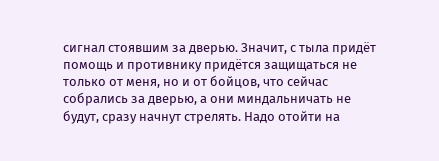сигнал стоявшим за дверью. Значит, с тыла придёт помощь и противнику придётся защищаться не только от меня, но и от бойцов, что сейчас собрались за дверью, а они миндальничать не будут, сразу начнут стрелять. Надо отойти на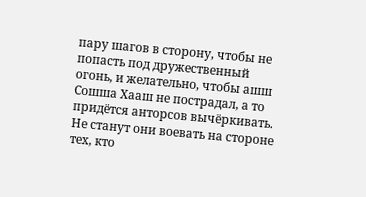пару шагов в сторону, чтобы не попасть под дружественный огонь, и желательно, чтобы ашш Сошша Хааш не пострадал, а то придётся анторсов вычёркивать. Не станут они воевать на стороне тех, кто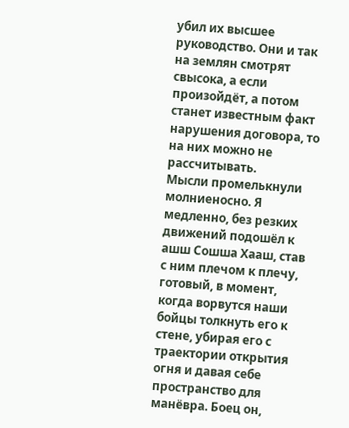убил их высшее руководство. Они и так на землян смотрят свысока, а если произойдёт, а потом станет известным факт нарушения договора, то на них можно не рассчитывать.
Мысли промелькнули молниеносно. Я медленно, без резких движений подошёл к ашш Сошша Хааш, став с ним плечом к плечу, готовый, в момент, когда ворвутся наши бойцы толкнуть его к стене, убирая его с траектории открытия огня и давая себе пространство для манёвра. Боец он,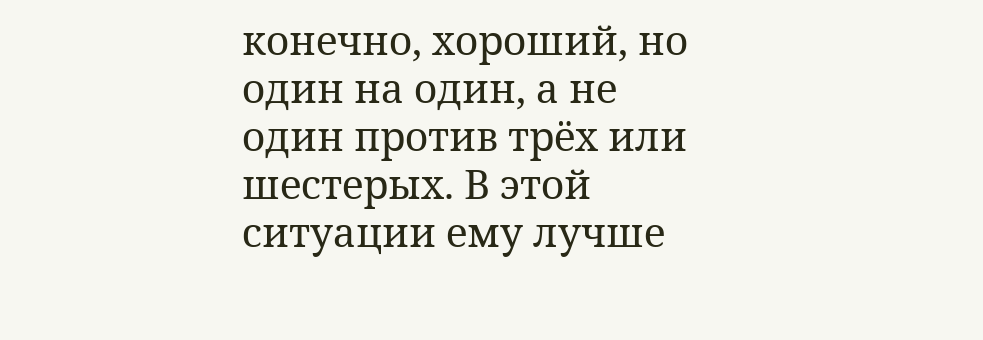конечно, хороший, но один на один, а не один против трёх или шестерых. В этой ситуации ему лучше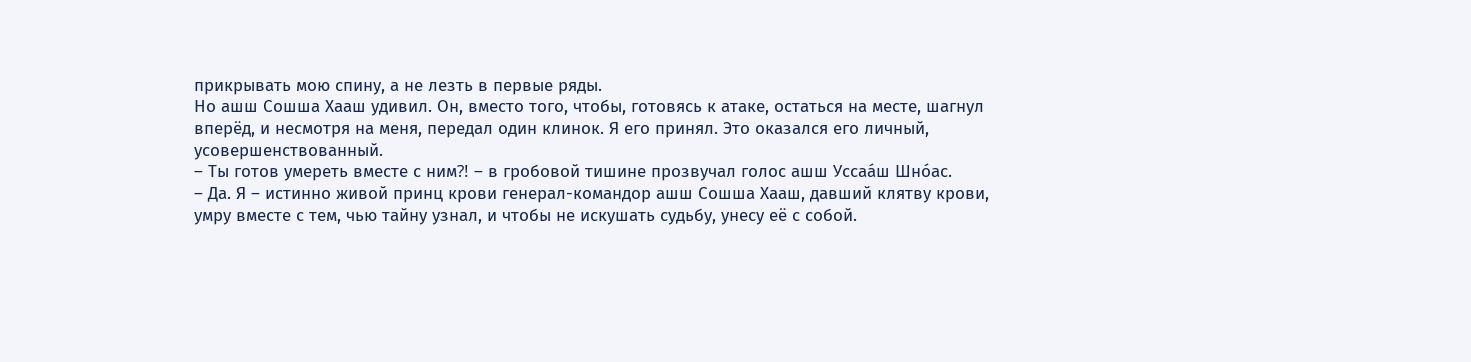прикрывать мою спину, а не лезть в первые ряды.
Но ашш Сошша Хааш удивил. Он, вместо того, чтобы, готовясь к атаке, остаться на месте, шагнул вперёд, и несмотря на меня, передал один клинок. Я его принял. Это оказался его личный, усовершенствованный.
– Ты готов умереть вместе с ним⁈ – в гробовой тишине прозвучал голос ашш Уссаа́ш Шно́ас.
– Да. Я – истинно живой принц крови генерал-командор ашш Сошша Хааш, давший клятву крови, умру вместе с тем, чью тайну узнал, и чтобы не искушать судьбу, унесу её с собой.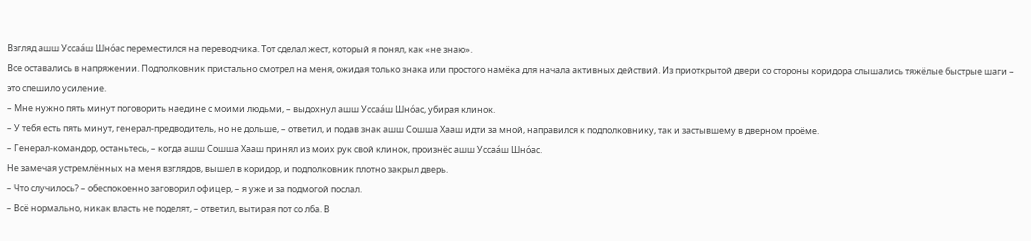Взгляд ашш Уссаа́ш Шно́ас переместился на переводчика. Тот сделал жест, который я понял, как «не знаю».
Все оставались в напряжении. Подполковник пристально смотрел на меня, ожидая только знака или простого намёка для начала активных действий. Из приоткрытой двери со стороны коридора слышались тяжёлые быстрые шаги – это спешило усиление.
– Мне нужно пять минут поговорить наедине с моими людьми, – выдохнул ашш Уссаа́ш Шно́ас, убирая клинок.
– У тебя есть пять минут, генерал-предводитель, но не дольше, – ответил, и подав знак ашш Сошша Хааш идти за мной, направился к подполковнику, так и застывшему в дверном проёме.
– Генерал-командор, останьтесь, – когда ашш Сошша Хааш принял из моих рук свой клинок, произнёс ашш Уссаа́ш Шно́ас.
Не замечая устремлённых на меня взглядов, вышел в коридор, и подполковник плотно закрыл дверь.
– Что случилось? – обеспокоенно заговорил офицер, – я уже и за подмогой послал.
– Всё нормально, никак власть не поделят, – ответил, вытирая пот со лба. В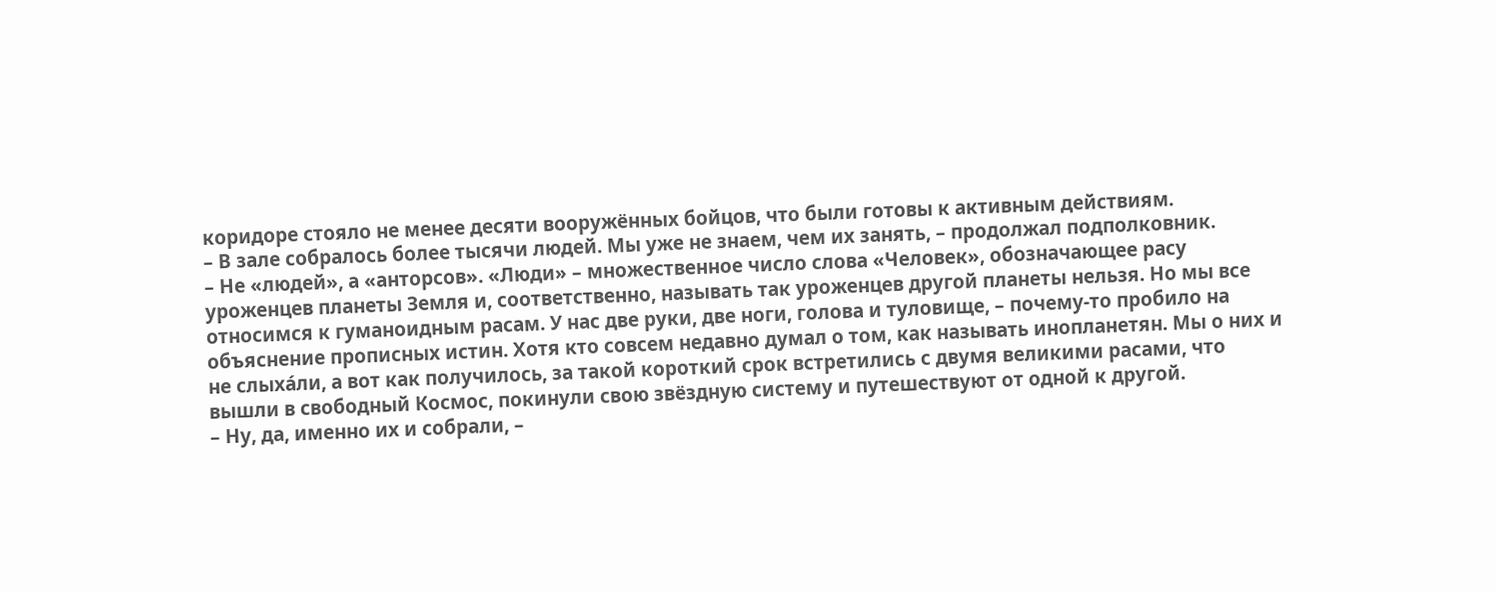коридоре стояло не менее десяти вооружённых бойцов, что были готовы к активным действиям.
– В зале собралось более тысячи людей. Мы уже не знаем, чем их занять, – продолжал подполковник.
– Не «людей», а «анторсов». «Люди» – множественное число слова «Человек», обозначающее расу уроженцев планеты Земля и, соответственно, называть так уроженцев другой планеты нельзя. Но мы все относимся к гуманоидным расам. У нас две руки, две ноги, голова и туловище, – почему-то пробило на объяснение прописных истин. Хотя кто совсем недавно думал о том, как называть инопланетян. Мы о них и не слыха́ли, а вот как получилось, за такой короткий срок встретились с двумя великими расами, что вышли в свободный Космос, покинули свою звёздную систему и путешествуют от одной к другой.
– Ну, да, именно их и собрали, –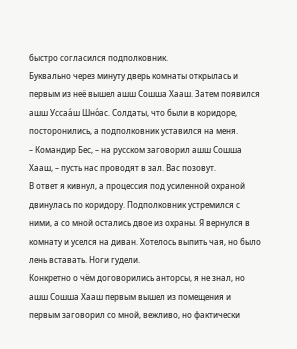быстро согласился подполковник.
Буквально через минуту дверь комнаты открылась и первым из неё вышел ашш Сошша Хааш. Затем появился ашш Уссаа́ш Шно́ас. Солдаты, что были в коридоре, посторонились, а подполковник уставился на меня.
– Командир Бес, – на русском заговорил ашш Сошша Хааш, – пусть нас проводят в зал. Вас позовут.
В ответ я кивнул, а процессия под усиленной охраной двинулась по коридору. Подполковник устремился с ними, а со мной остались двое из охраны. Я вернулся в комнату и уселся на диван. Хотелось выпить чая, но было лень вставать. Ноги гудели.
Конкретно о чём договорились анторсы, я не знал, но ашш Сошша Хааш первым вышел из помещения и первым заговорил со мной, вежливо, но фактически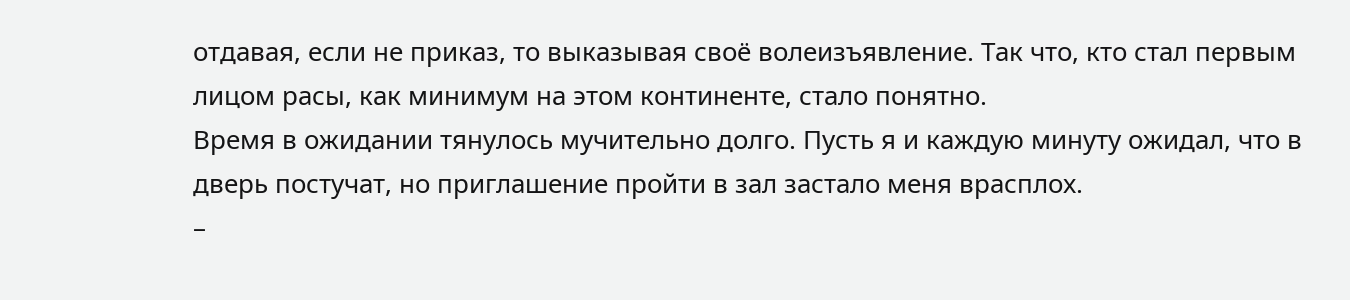отдавая, если не приказ, то выказывая своё волеизъявление. Так что, кто стал первым лицом расы, как минимум на этом континенте, стало понятно.
Время в ожидании тянулось мучительно долго. Пусть я и каждую минуту ожидал, что в дверь постучат, но приглашение пройти в зал застало меня врасплох.
–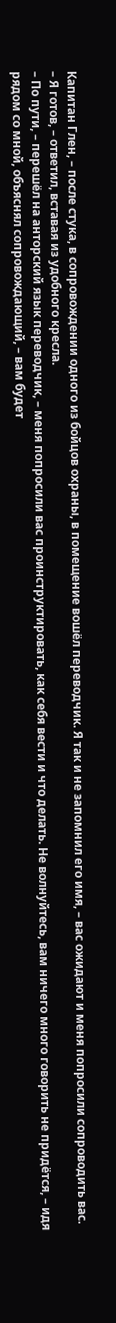Капитан Глен, – после стука, в сопровождении одного из бойцов охраны, в помещение вошёл переводчик. Я так и не запомнил его имя, – вас ожидают и меня попросили сопроводить вас.
– Я готов, – ответил, вставая из удобного кресла.
– По пути, – перешёл на анторский язык переводчик, – меня попросили вас проинструктировать, как себя вести и что делать. Не волнуйтесь, вам ничего много говорить не придётся, – идя рядом со мной, объяснял сопровождающий, – вам будет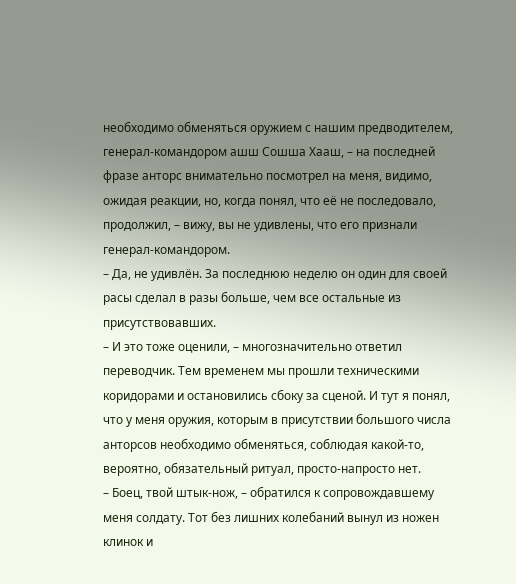необходимо обменяться оружием с нашим предводителем, генерал-командором ашш Сошша Хааш, – на последней фразе анторс внимательно посмотрел на меня, видимо, ожидая реакции, но, когда понял, что её не последовало, продолжил, – вижу, вы не удивлены, что его признали генерал-командором.
– Да, не удивлён. За последнюю неделю он один для своей расы сделал в разы больше, чем все остальные из присутствовавших.
– И это тоже оценили, – многозначительно ответил переводчик. Тем временем мы прошли техническими коридорами и остановились сбоку за сценой. И тут я понял, что у меня оружия, которым в присутствии большого числа анторсов необходимо обменяться, соблюдая какой-то, вероятно, обязательный ритуал, просто-напросто нет.
– Боец, твой штык-нож, – обратился к сопровождавшему меня солдату. Тот без лишних колебаний вынул из ножен клинок и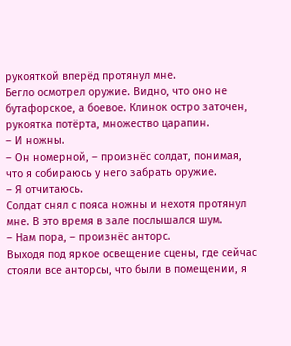рукояткой вперёд протянул мне.
Бегло осмотрел оружие. Видно, что оно не бутафорское, а боевое. Клинок остро заточен, рукоятка потёрта, множество царапин.
– И ножны.
– Он номерной, – произнёс солдат, понимая, что я собираюсь у него забрать оружие.
– Я отчитаюсь.
Солдат снял с пояса ножны и нехотя протянул мне. В это время в зале послышался шум.
– Нам пора, – произнёс анторс.
Выходя под яркое освещение сцены, где сейчас стояли все анторсы, что были в помещении, я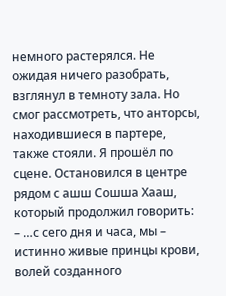немного растерялся. Не ожидая ничего разобрать, взглянул в темноту зала. Но смог рассмотреть, что анторсы, находившиеся в партере, также стояли. Я прошёл по сцене. Остановился в центре рядом с ашш Сошша Хааш, который продолжил говорить:
– …с сего дня и часа, мы – истинно живые принцы крови, волей созданного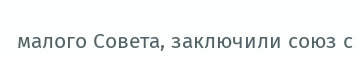малого Совета, заключили союз с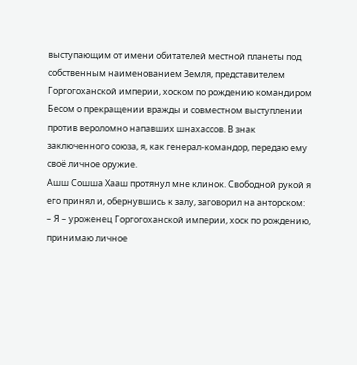выступающим от имени обитателей местной планеты под собственным наименованием Земля, представителем Горгогоханской империи, хоском по рождению командиром Бесом о прекращении вражды и совместном выступлении против вероломно напавших шнахассов. В знак заключенного союза, я, как генерал-командор, передаю ему своё личное оружие.
Ашш Сошша Хааш протянул мне клинок. Свободной рукой я его принял и, обернувшись к залу, заговорил на анторском:
– Я – уроженец Горгогоханской империи, хоск по рождению, принимаю личное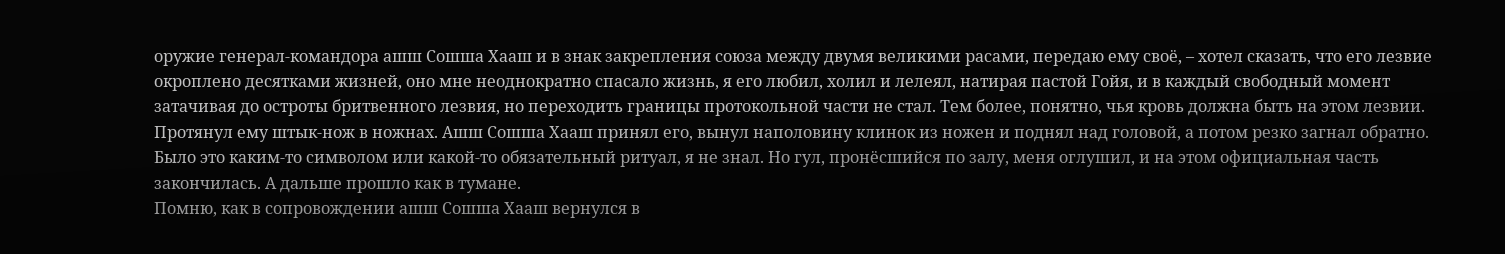оружие генерал-командора ашш Сошша Хааш и в знак закрепления союза между двумя великими расами, передаю ему своё, – хотел сказать, что его лезвие окроплено десятками жизней, оно мне неоднократно спасало жизнь, я его любил, холил и лелеял, натирая пастой Гойя, и в каждый свободный момент затачивая до остроты бритвенного лезвия, но переходить границы протокольной части не стал. Тем более, понятно, чья кровь должна быть на этом лезвии.
Протянул ему штык-нож в ножнах. Ашш Сошша Хааш принял его, вынул наполовину клинок из ножен и поднял над головой, а потом резко загнал обратно. Было это каким-то символом или какой-то обязательный ритуал, я не знал. Но гул, пронёсшийся по залу, меня оглушил, и на этом официальная часть закончилась. А дальше прошло как в тумане.
Помню, как в сопровождении ашш Сошша Хааш вернулся в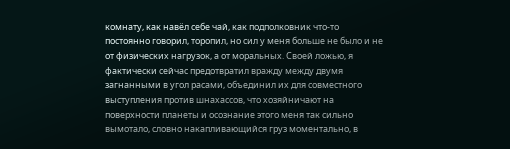комнату, как навёл себе чай, как подполковник что-то постоянно говорил, торопил, но сил у меня больше не было и не от физических нагрузок, а от моральных. Своей ложью, я фактически сейчас предотвратил вражду между двумя загнанными в угол расами, объединил их для совместного выступления против шнахассов, что хозяйничают на поверхности планеты и осознание этого меня так сильно вымотало, словно накапливающийся груз моментально, в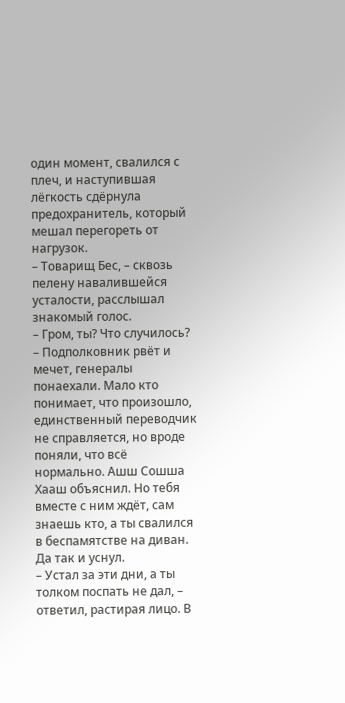один момент, свалился с плеч, и наступившая лёгкость сдёрнула предохранитель, который мешал перегореть от нагрузок.
– Товарищ Бес, – сквозь пелену навалившейся усталости, расслышал знакомый голос.
– Гром, ты? Что случилось?
– Подполковник рвёт и мечет, генералы понаехали. Мало кто понимает, что произошло, единственный переводчик не справляется, но вроде поняли, что всё нормально. Ашш Сошша Хааш объяснил. Но тебя вместе с ним ждёт, сам знаешь кто, а ты свалился в беспамятстве на диван. Да так и уснул.
– Устал за эти дни, а ты толком поспать не дал, – ответил, растирая лицо. В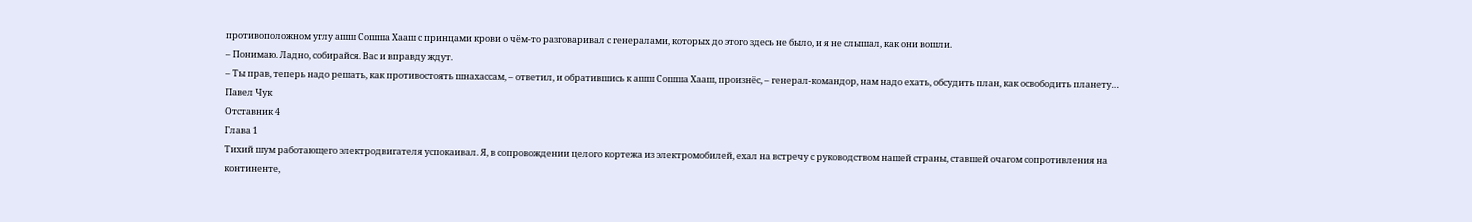противоположном углу ашш Сошша Хааш с принцами крови о чём-то разговаривал с генералами, которых до этого здесь не было, и я не слышал, как они вошли.
– Понимаю. Ладно, собирайся. Вас и вправду ждут.
– Ты прав, теперь надо решать, как противостоять шнахассам, – ответил, и обратившись к ашш Сошша Хааш, произнёс, – генерал-командор, нам надо ехать, обсудить план, как освободить планету…
Павел Чук
Отставник 4
Глава 1
Тихий шум работающего электродвигателя успокаивал. Я, в сопровождении целого кортежа из электромобилей, ехал на встречу с руководством нашей страны, ставшей очагом сопротивления на континенте,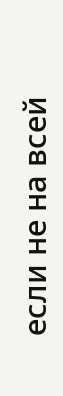если не на всей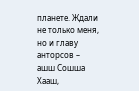планете. Ждали не только меня, но и главу анторсов – ашш Сошша Хааш,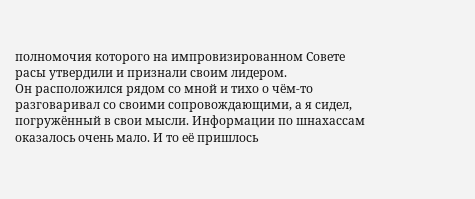полномочия которого на импровизированном Совете расы утвердили и признали своим лидером.
Он расположился рядом со мной и тихо о чём-то разговаривал со своими сопровождающими, а я сидел, погружённый в свои мысли. Информации по шнахассам оказалось очень мало. И то её пришлось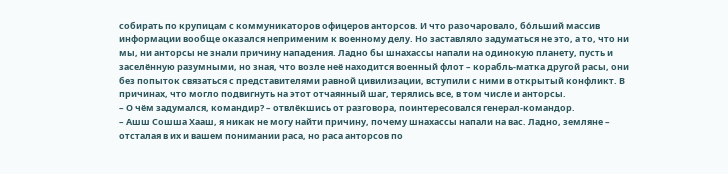собирать по крупицам с коммуникаторов офицеров анторсов. И что разочаровало, бо́льший массив информации вообще оказался неприменим к военному делу. Но заставляло задуматься не это, а то, что ни мы, ни анторсы не знали причину нападения. Ладно бы шнахассы напали на одинокую планету, пусть и заселённую разумными, но зная, что возле неё находится военный флот – корабль-матка другой расы, они без попыток связаться с представителями равной цивилизации, вступили с ними в открытый конфликт. В причинах, что могло подвигнуть на этот отчаянный шаг, терялись все, в том числе и анторсы.
– О чём задумался, командир? – отвлёкшись от разговора, поинтересовался генерал-командор.
– Ашш Сошша Хааш, я никак не могу найти причину, почему шнахассы напали на вас. Ладно, земляне – отсталая в их и вашем понимании раса, но раса анторсов по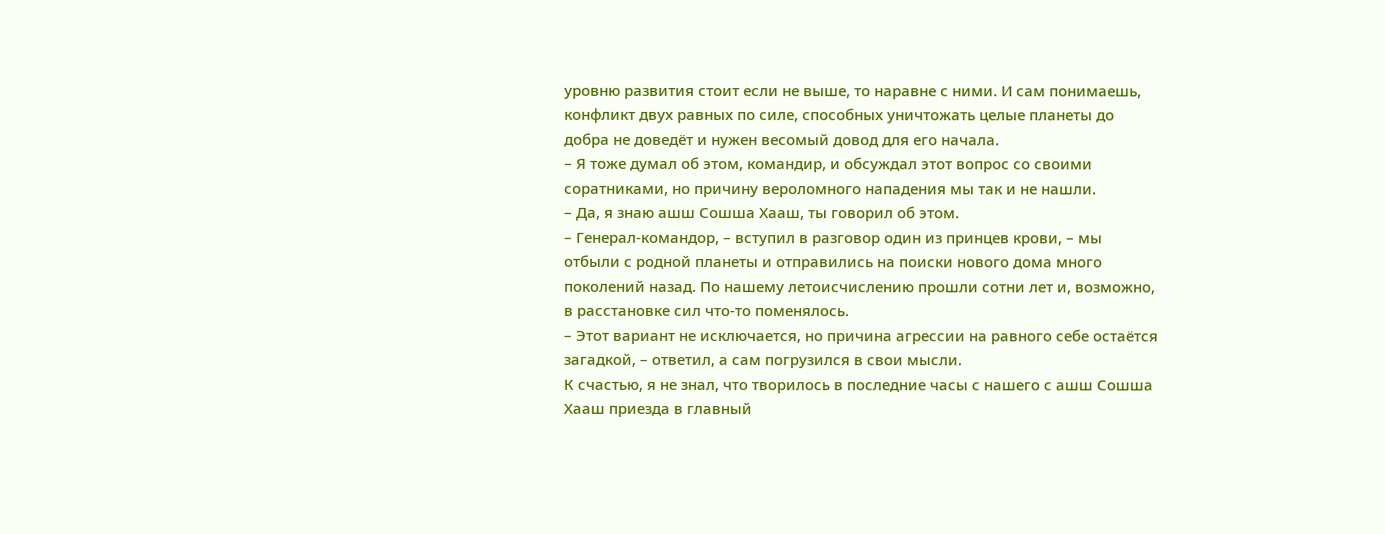уровню развития стоит если не выше, то наравне с ними. И сам понимаешь, конфликт двух равных по силе, способных уничтожать целые планеты до добра не доведёт и нужен весомый довод для его начала.
– Я тоже думал об этом, командир, и обсуждал этот вопрос со своими соратниками, но причину вероломного нападения мы так и не нашли.
– Да, я знаю ашш Сошша Хааш, ты говорил об этом.
– Генерал-командор, – вступил в разговор один из принцев крови, – мы отбыли с родной планеты и отправились на поиски нового дома много поколений назад. По нашему летоисчислению прошли сотни лет и, возможно, в расстановке сил что-то поменялось.
– Этот вариант не исключается, но причина агрессии на равного себе остаётся загадкой, – ответил, а сам погрузился в свои мысли.
К счастью, я не знал, что творилось в последние часы с нашего с ашш Сошша Хааш приезда в главный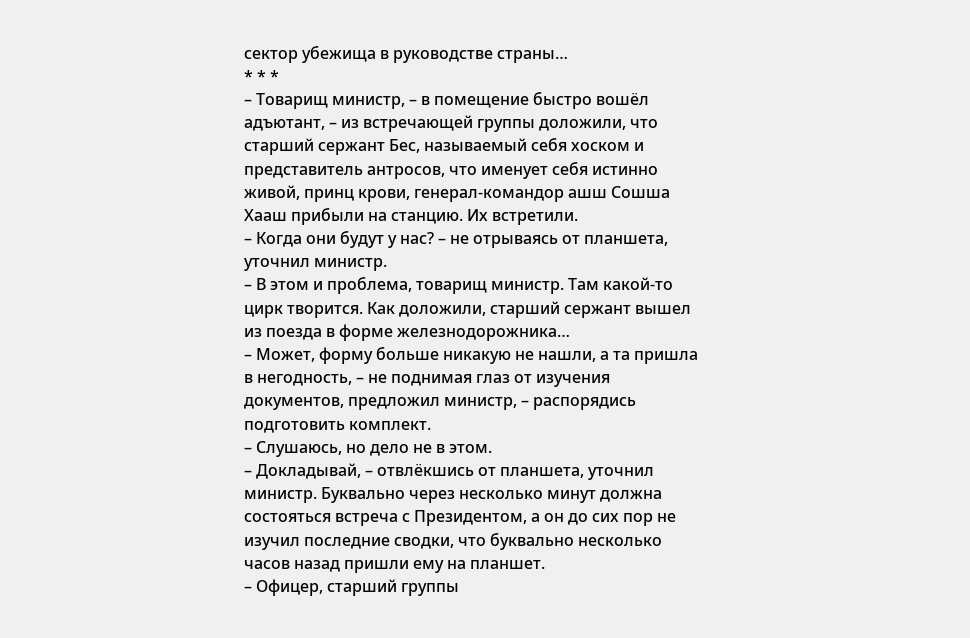сектор убежища в руководстве страны…
* * *
– Товарищ министр, – в помещение быстро вошёл адъютант, – из встречающей группы доложили, что старший сержант Бес, называемый себя хоском и представитель антросов, что именует себя истинно живой, принц крови, генерал-командор ашш Сошша Хааш прибыли на станцию. Их встретили.
– Когда они будут у нас? – не отрываясь от планшета, уточнил министр.
– В этом и проблема, товарищ министр. Там какой-то цирк творится. Как доложили, старший сержант вышел из поезда в форме железнодорожника…
– Может, форму больше никакую не нашли, а та пришла в негодность, – не поднимая глаз от изучения документов, предложил министр, – распорядись подготовить комплект.
– Слушаюсь, но дело не в этом.
– Докладывай, – отвлёкшись от планшета, уточнил министр. Буквально через несколько минут должна состояться встреча с Президентом, а он до сих пор не изучил последние сводки, что буквально несколько часов назад пришли ему на планшет.
– Офицер, старший группы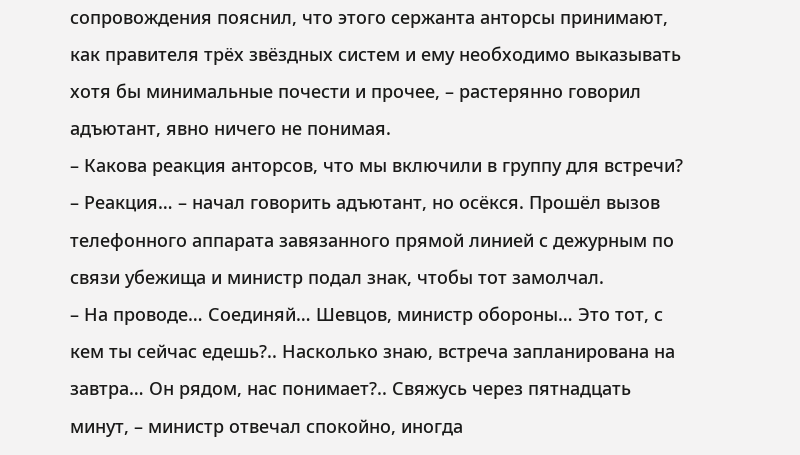сопровождения пояснил, что этого сержанта анторсы принимают, как правителя трёх звёздных систем и ему необходимо выказывать хотя бы минимальные почести и прочее, – растерянно говорил адъютант, явно ничего не понимая.
– Какова реакция анторсов, что мы включили в группу для встречи?
– Реакция… – начал говорить адъютант, но осёкся. Прошёл вызов телефонного аппарата завязанного прямой линией с дежурным по связи убежища и министр подал знак, чтобы тот замолчал.
– На проводе… Соединяй… Шевцов, министр обороны… Это тот, с кем ты сейчас едешь?.. Насколько знаю, встреча запланирована на завтра… Он рядом, нас понимает?.. Свяжусь через пятнадцать минут, – министр отвечал спокойно, иногда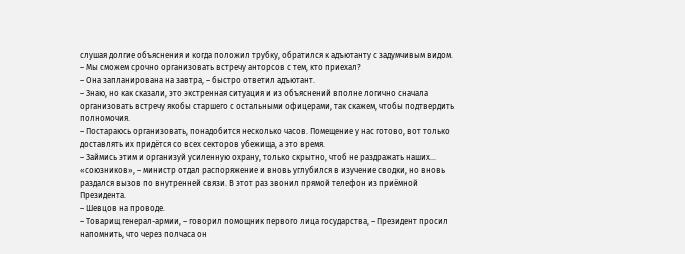слушая долгие объяснения и когда положил трубку, обратился к адъютанту с задумчивым видом.
– Мы сможем срочно организовать встречу анторсов с тем, кто приехал?
– Она запланирована на завтра, – быстро ответил адъютант.
– Знаю, но как сказали, это экстренная ситуация и из объяснений вполне логично сначала организовать встречу якобы старшего с остальными офицерами, так скажем, чтобы подтвердить полномочия.
– Постараюсь организовать, понадобится несколько часов. Помещение у нас готово, вот только доставлять их придётся со всех секторов убежища, а это время.
– Займись этим и организуй усиленную охрану, только скрытно, чтоб не раздражать наших… «союзников», – министр отдал распоряжение и вновь углубился в изучение сводки, но вновь раздался вызов по внутренней связи. В этот раз звонил прямой телефон из приёмной Президента.
– Шевцов на проводе.
– Товарищ генерал-армии, – говорил помощник первого лица государства, – Президент просил напомнить, что через полчаса он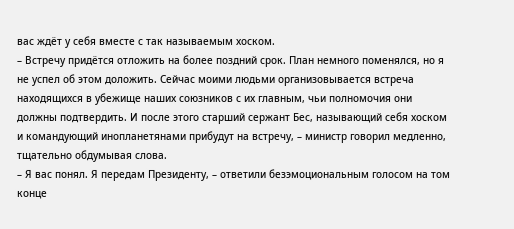вас ждёт у себя вместе с так называемым хоском.
– Встречу придётся отложить на более поздний срок. План немного поменялся, но я не успел об этом доложить. Сейчас моими людьми организовывается встреча находящихся в убежище наших союзников с их главным, чьи полномочия они должны подтвердить. И после этого старший сержант Бес, называющий себя хоском и командующий инопланетянами прибудут на встречу, – министр говорил медленно, тщательно обдумывая слова.
– Я вас понял. Я передам Президенту, – ответили безэмоциональным голосом на том конце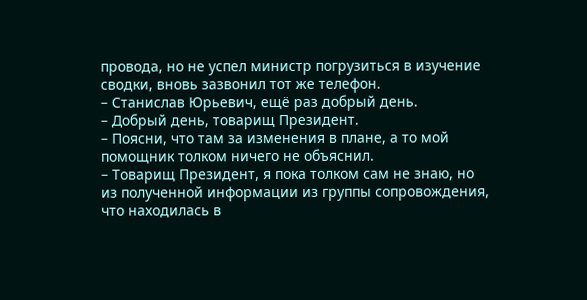провода, но не успел министр погрузиться в изучение сводки, вновь зазвонил тот же телефон.
– Станислав Юрьевич, ещё раз добрый день.
– Добрый день, товарищ Президент.
– Поясни, что там за изменения в плане, а то мой помощник толком ничего не объяснил.
– Товарищ Президент, я пока толком сам не знаю, но из полученной информации из группы сопровождения, что находилась в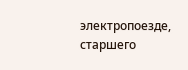электропоезде, старшего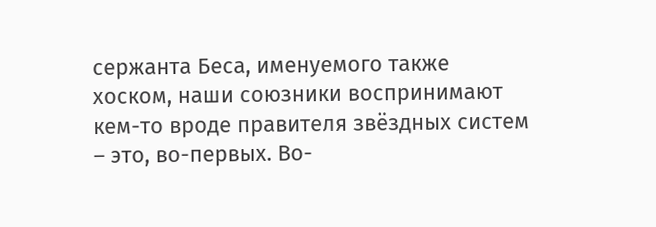сержанта Беса, именуемого также хоском, наши союзники воспринимают кем-то вроде правителя звёздных систем – это, во-первых. Во-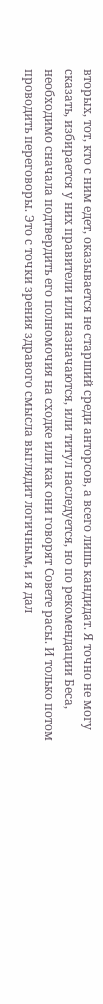вторых, тот, кто с ним едет, оказывается не старший среди анторсов, а всего лишь кандидат. Я точно не могу сказать, избирается у них правители или назначаются, или титул наследуется, но по рекомендации Беса, необходимо сначала подтвердить его полномочия на сходке или как они говорят Совете расы. И только потом проводить переговоры. Это с точки зрения здравого смысла выглядит логичным, и я дал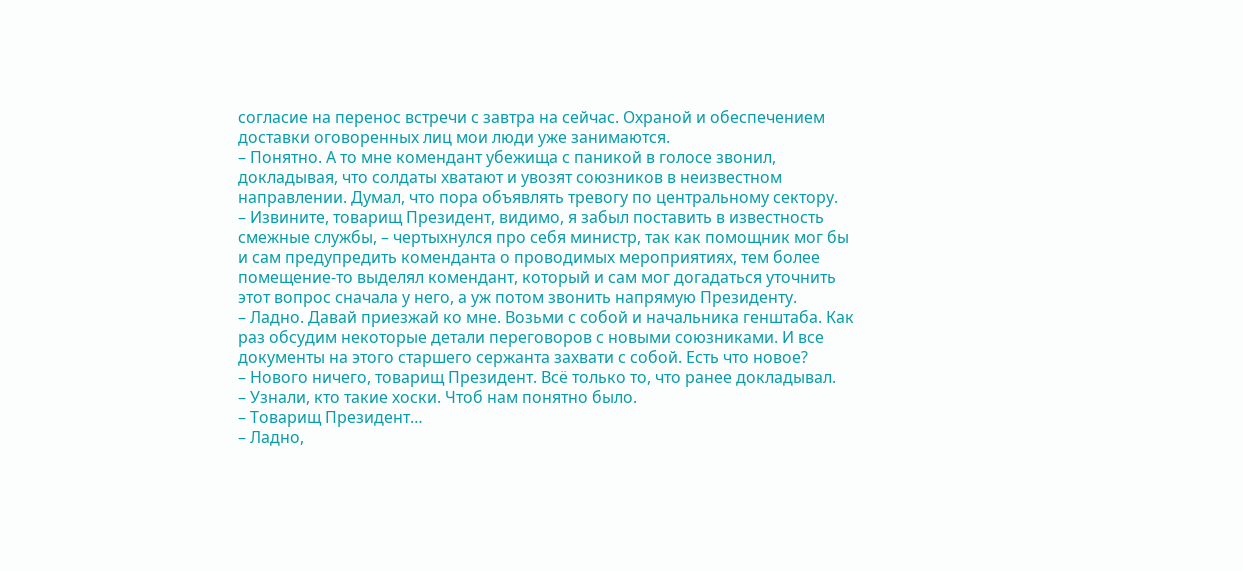согласие на перенос встречи с завтра на сейчас. Охраной и обеспечением доставки оговоренных лиц мои люди уже занимаются.
– Понятно. А то мне комендант убежища с паникой в голосе звонил, докладывая, что солдаты хватают и увозят союзников в неизвестном направлении. Думал, что пора объявлять тревогу по центральному сектору.
– Извините, товарищ Президент, видимо, я забыл поставить в известность смежные службы, – чертыхнулся про себя министр, так как помощник мог бы и сам предупредить коменданта о проводимых мероприятиях, тем более помещение-то выделял комендант, который и сам мог догадаться уточнить этот вопрос сначала у него, а уж потом звонить напрямую Президенту.
– Ладно. Давай приезжай ко мне. Возьми с собой и начальника генштаба. Как раз обсудим некоторые детали переговоров с новыми союзниками. И все документы на этого старшего сержанта захвати с собой. Есть что новое?
– Нового ничего, товарищ Президент. Всё только то, что ранее докладывал.
– Узнали, кто такие хоски. Чтоб нам понятно было.
– Товарищ Президент…
– Ладно,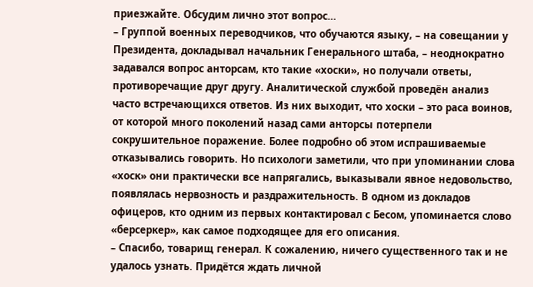приезжайте. Обсудим лично этот вопрос…
– Группой военных переводчиков, что обучаются языку, – на совещании у Президента, докладывал начальник Генерального штаба, – неоднократно задавался вопрос анторсам, кто такие «хоски», но получали ответы, противоречащие друг другу. Аналитической службой проведён анализ часто встречающихся ответов. Из них выходит, что хоски – это раса воинов, от которой много поколений назад сами анторсы потерпели сокрушительное поражение. Более подробно об этом испрашиваемые отказывались говорить. Но психологи заметили, что при упоминании слова «хоск» они практически все напрягались, выказывали явное недовольство, появлялась нервозность и раздражительность. В одном из докладов офицеров, кто одним из первых контактировал с Бесом, упоминается слово «берсеркер», как самое подходящее для его описания.
– Спасибо, товарищ генерал. К сожалению, ничего существенного так и не удалось узнать. Придётся ждать личной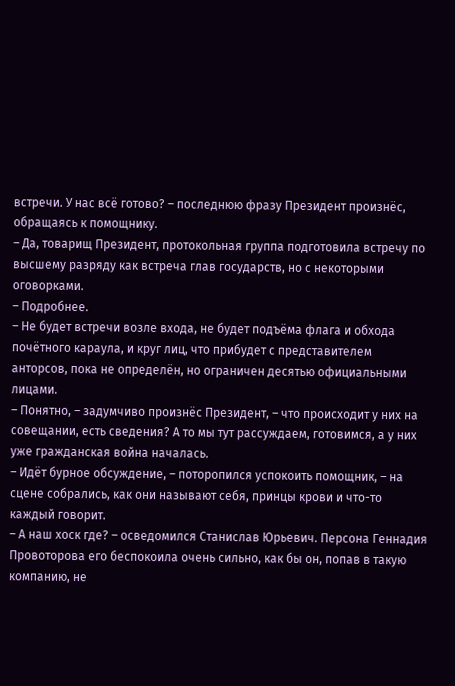встречи. У нас всё готово? – последнюю фразу Президент произнёс, обращаясь к помощнику.
– Да, товарищ Президент, протокольная группа подготовила встречу по высшему разряду как встреча глав государств, но с некоторыми оговорками.
– Подробнее.
– Не будет встречи возле входа, не будет подъёма флага и обхода почётного караула, и круг лиц, что прибудет с представителем анторсов, пока не определён, но ограничен десятью официальными лицами.
– Понятно, – задумчиво произнёс Президент, – что происходит у них на совещании, есть сведения? А то мы тут рассуждаем, готовимся, а у них уже гражданская война началась.
– Идёт бурное обсуждение, – поторопился успокоить помощник, – на сцене собрались, как они называют себя, принцы крови и что-то каждый говорит.
– А наш хоск где? – осведомился Станислав Юрьевич. Персона Геннадия Провоторова его беспокоила очень сильно, как бы он, попав в такую компанию, не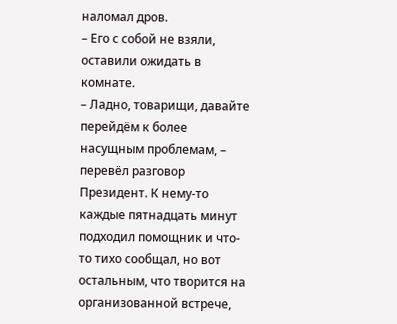наломал дров.
– Его с собой не взяли, оставили ожидать в комнате.
– Ладно, товарищи, давайте перейдём к более насущным проблемам, – перевёл разговор Президент. К нему-то каждые пятнадцать минут подходил помощник и что-то тихо сообщал, но вот остальным, что творится на организованной встрече,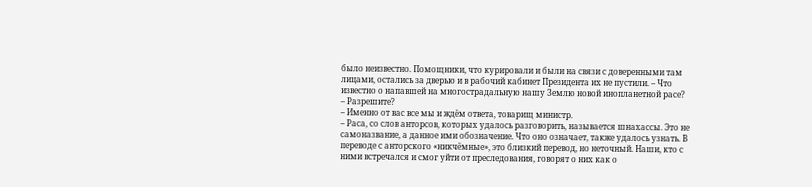было неизвестно. Помощники, что курировали и были на связи с доверенными там лицами, остались за дверью и в рабочий кабинет Президента их не пустили. – Что известно о напавшей на многострадальную нашу Землю новой инопланетной расе?
– Разрешите?
– Именно от вас все мы и ждём ответа, товарищ министр.
– Раса, со слов анторсов, которых удалось разговорить, называется шнахассы. Это не самоназвание, а данное ими обозначение. Что оно означает, также удалось узнать. В переводе с анторского «никчёмные», это близкий перевод, но неточный. Наши, кто с ними встречался и смог уйти от преследования, говорят о них как о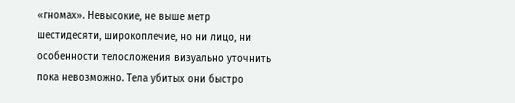«гномах». Невысокие, не выше метр шестидесяти, широкоплечие, но ни лицо, ни особенности телосложения визуально уточнить пока невозможно. Тела убитых они быстро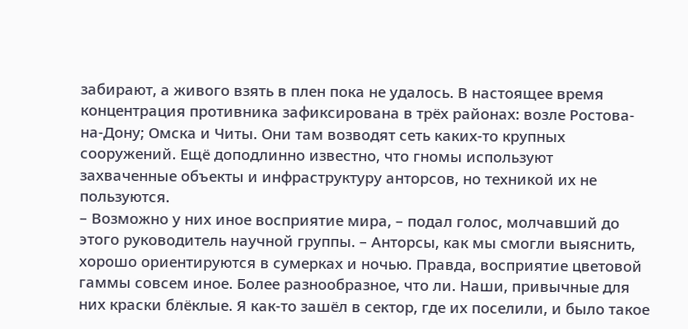забирают, а живого взять в плен пока не удалось. В настоящее время концентрация противника зафиксирована в трёх районах: возле Ростова-на-Дону; Омска и Читы. Они там возводят сеть каких-то крупных сооружений. Ещё доподлинно известно, что гномы используют захваченные объекты и инфраструктуру анторсов, но техникой их не пользуются.
– Возможно у них иное восприятие мира, – подал голос, молчавший до этого руководитель научной группы. – Анторсы, как мы смогли выяснить, хорошо ориентируются в сумерках и ночью. Правда, восприятие цветовой гаммы совсем иное. Более разнообразное, что ли. Наши, привычные для них краски блёклые. Я как-то зашёл в сектор, где их поселили, и было такое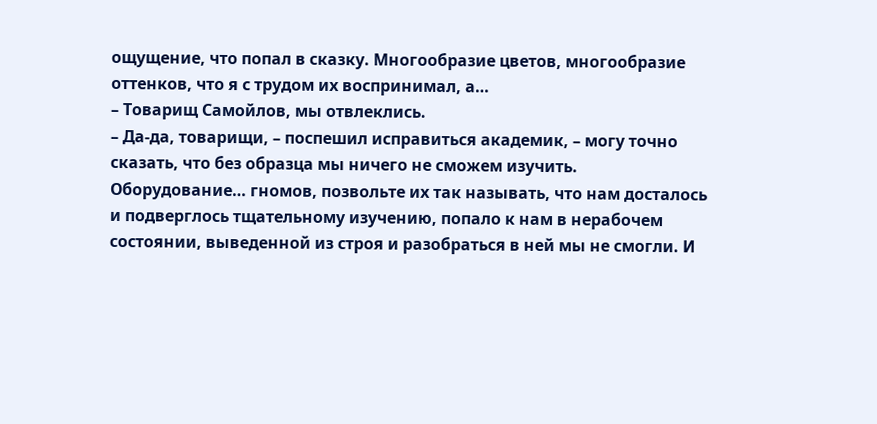ощущение, что попал в сказку. Многообразие цветов, многообразие оттенков, что я с трудом их воспринимал, а…
– Товарищ Самойлов, мы отвлеклись.
– Да-да, товарищи, – поспешил исправиться академик, – могу точно сказать, что без образца мы ничего не сможем изучить. Оборудование… гномов, позвольте их так называть, что нам досталось и подверглось тщательному изучению, попало к нам в нерабочем состоянии, выведенной из строя и разобраться в ней мы не смогли. И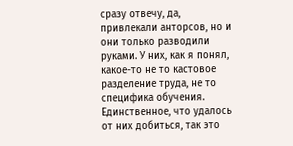сразу отвечу, да, привлекали анторсов, но и они только разводили руками. У них, как я понял, какое-то не то кастовое разделение труда, не то специфика обучения. Единственное, что удалось от них добиться, так это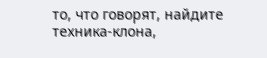то, что говорят, найдите техника-клона,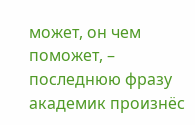может, он чем поможет, – последнюю фразу академик произнёс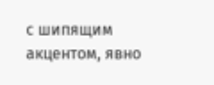с шипящим акцентом, явно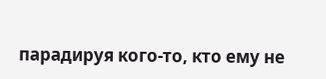парадируя кого-то, кто ему не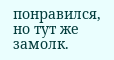понравился, но тут же замолк.